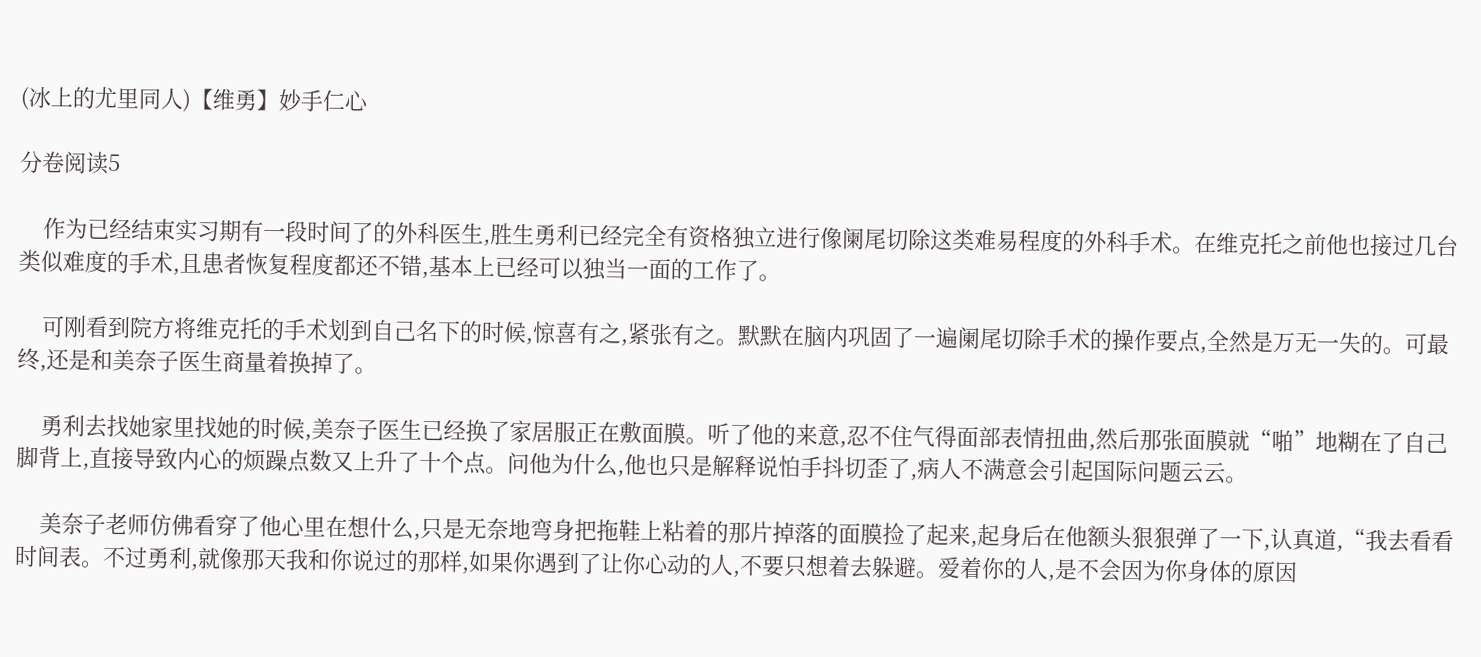(冰上的尤里同人)【维勇】妙手仁心

分卷阅读5

    作为已经结束实习期有一段时间了的外科医生,胜生勇利已经完全有资格独立进行像阑尾切除这类难易程度的外科手术。在维克托之前他也接过几台类似难度的手术,且患者恢复程度都还不错,基本上已经可以独当一面的工作了。

    可刚看到院方将维克托的手术划到自己名下的时候,惊喜有之,紧张有之。默默在脑内巩固了一遍阑尾切除手术的操作要点,全然是万无一失的。可最终,还是和美奈子医生商量着换掉了。

    勇利去找她家里找她的时候,美奈子医生已经换了家居服正在敷面膜。听了他的来意,忍不住气得面部表情扭曲,然后那张面膜就“啪”地糊在了自己脚背上,直接导致内心的烦躁点数又上升了十个点。问他为什么,他也只是解释说怕手抖切歪了,病人不满意会引起国际问题云云。

    美奈子老师仿佛看穿了他心里在想什么,只是无奈地弯身把拖鞋上粘着的那片掉落的面膜捡了起来,起身后在他额头狠狠弹了一下,认真道,“我去看看时间表。不过勇利,就像那天我和你说过的那样,如果你遇到了让你心动的人,不要只想着去躲避。爱着你的人,是不会因为你身体的原因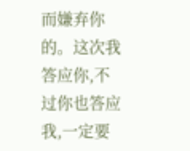而嫌弃你的。这次我答应你,不过你也答应我,一定要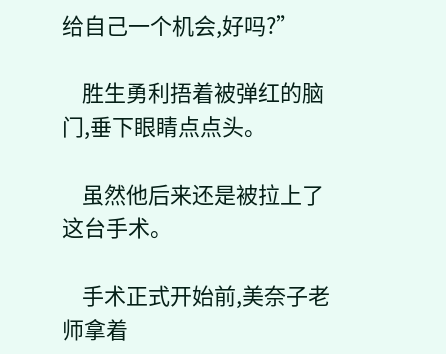给自己一个机会,好吗?”

    胜生勇利捂着被弹红的脑门,垂下眼睛点点头。

    虽然他后来还是被拉上了这台手术。

    手术正式开始前,美奈子老师拿着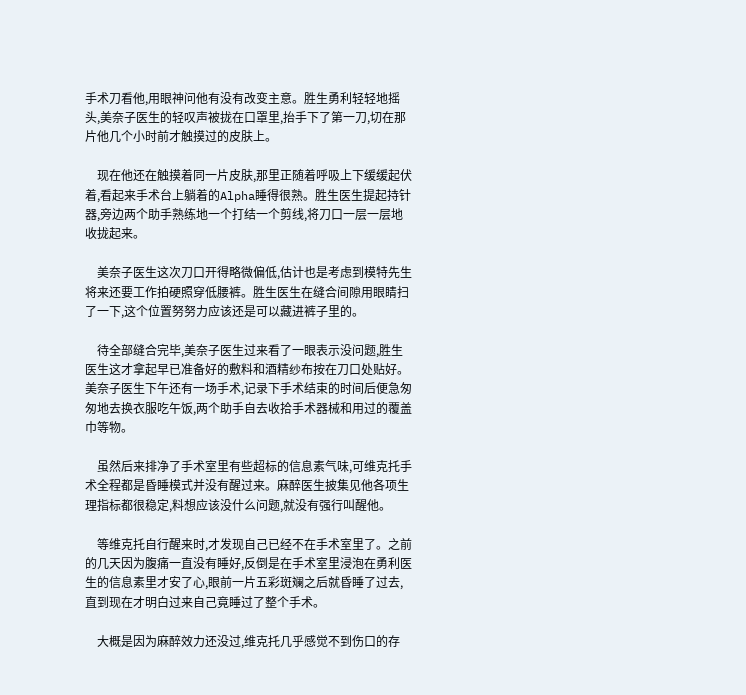手术刀看他,用眼神问他有没有改变主意。胜生勇利轻轻地摇头,美奈子医生的轻叹声被拢在口罩里,抬手下了第一刀,切在那片他几个小时前才触摸过的皮肤上。

    现在他还在触摸着同一片皮肤,那里正随着呼吸上下缓缓起伏着,看起来手术台上躺着的Alpha睡得很熟。胜生医生提起持针器,旁边两个助手熟练地一个打结一个剪线,将刀口一层一层地收拢起来。

    美奈子医生这次刀口开得略微偏低,估计也是考虑到模特先生将来还要工作拍硬照穿低腰裤。胜生医生在缝合间隙用眼睛扫了一下,这个位置努努力应该还是可以藏进裤子里的。

    待全部缝合完毕,美奈子医生过来看了一眼表示没问题,胜生医生这才拿起早已准备好的敷料和酒精纱布按在刀口处贴好。美奈子医生下午还有一场手术,记录下手术结束的时间后便急匆匆地去换衣服吃午饭,两个助手自去收拾手术器械和用过的覆盖巾等物。

    虽然后来排净了手术室里有些超标的信息素气味,可维克托手术全程都是昏睡模式并没有醒过来。麻醉医生披集见他各项生理指标都很稳定,料想应该没什么问题,就没有强行叫醒他。

    等维克托自行醒来时,才发现自己已经不在手术室里了。之前的几天因为腹痛一直没有睡好,反倒是在手术室里浸泡在勇利医生的信息素里才安了心,眼前一片五彩斑斓之后就昏睡了过去,直到现在才明白过来自己竟睡过了整个手术。

    大概是因为麻醉效力还没过,维克托几乎感觉不到伤口的存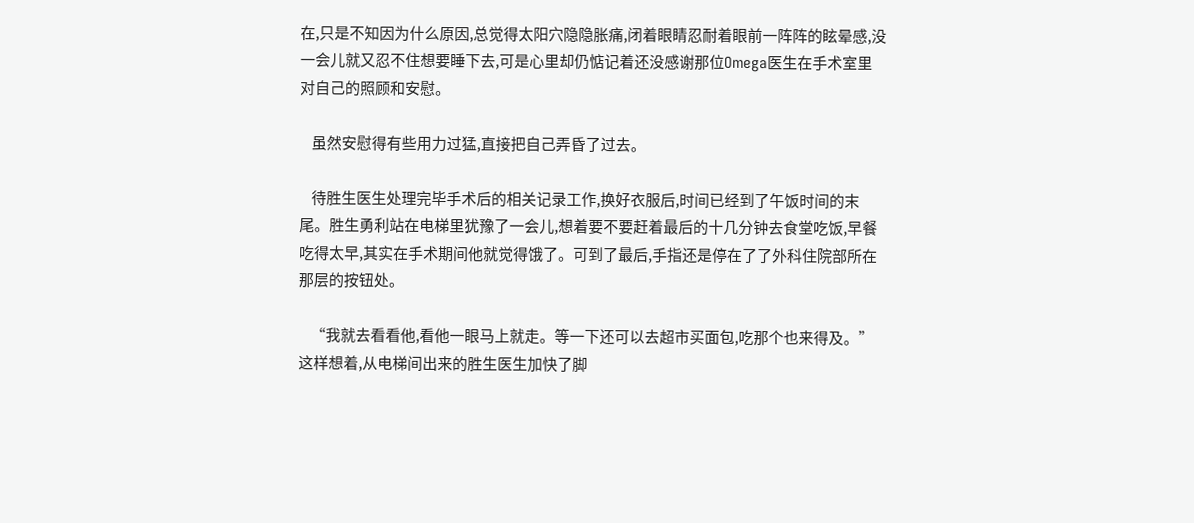在,只是不知因为什么原因,总觉得太阳穴隐隐胀痛,闭着眼睛忍耐着眼前一阵阵的眩晕感,没一会儿就又忍不住想要睡下去,可是心里却仍惦记着还没感谢那位Omega医生在手术室里对自己的照顾和安慰。

    虽然安慰得有些用力过猛,直接把自己弄昏了过去。

    待胜生医生处理完毕手术后的相关记录工作,换好衣服后,时间已经到了午饭时间的末尾。胜生勇利站在电梯里犹豫了一会儿,想着要不要赶着最后的十几分钟去食堂吃饭,早餐吃得太早,其实在手术期间他就觉得饿了。可到了最后,手指还是停在了了外科住院部所在那层的按钮处。

    “我就去看看他,看他一眼马上就走。等一下还可以去超市买面包,吃那个也来得及。”这样想着,从电梯间出来的胜生医生加快了脚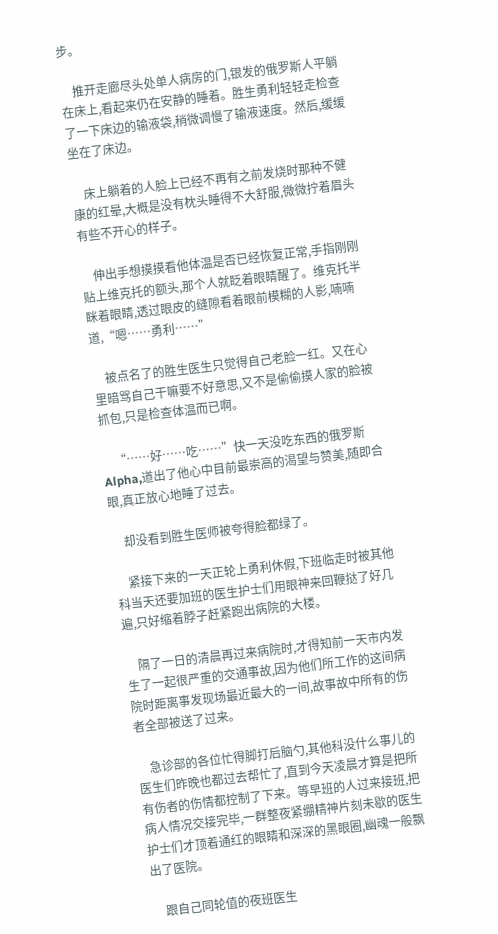步。

    推开走廊尽头处单人病房的门,银发的俄罗斯人平躺在床上,看起来仍在安静的睡着。胜生勇利轻轻走检查了一下床边的输液袋,稍微调慢了输液速度。然后,缓缓坐在了床边。

    床上躺着的人脸上已经不再有之前发烧时那种不健康的红晕,大概是没有枕头睡得不大舒服,微微拧着眉头有些不开心的样子。

    伸出手想摸摸看他体温是否已经恢复正常,手指刚刚贴上维克托的额头,那个人就眨着眼睛醒了。维克托半眯着眼睛,透过眼皮的缝隙看着眼前模糊的人影,喃喃道,“嗯……勇利……”

    被点名了的胜生医生只觉得自己老脸一红。又在心里暗骂自己干嘛要不好意思,又不是偷偷摸人家的脸被抓包,只是检查体温而已啊。

    “……好……吃……”快一天没吃东西的俄罗斯Alpha,道出了他心中目前最崇高的渴望与赞美,随即合眼,真正放心地睡了过去。

    却没看到胜生医师被夸得脸都绿了。

    紧接下来的一天正轮上勇利休假,下班临走时被其他科当天还要加班的医生护士们用眼神来回鞭挞了好几遍,只好缩着脖子赶紧跑出病院的大楼。

    隔了一日的清晨再过来病院时,才得知前一天市内发生了一起很严重的交通事故,因为他们所工作的这间病院时距离事发现场最近最大的一间,故事故中所有的伤者全部被送了过来。

    急诊部的各位忙得脚打后脑勺,其他科没什么事儿的医生们昨晚也都过去帮忙了,直到今天凌晨才算是把所有伤者的伤情都控制了下来。等早班的人过来接班,把病人情况交接完毕,一群整夜紧绷精神片刻未歇的医生护士们才顶着通红的眼睛和深深的黑眼圈,幽魂一般飘出了医院。

    跟自己同轮值的夜班医生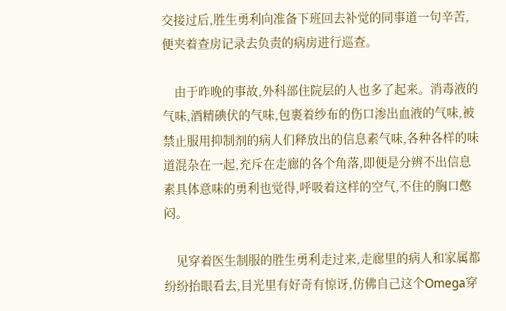交接过后,胜生勇利向准备下班回去补觉的同事道一句辛苦,便夹着查房记录去负责的病房进行巡查。

    由于昨晚的事故,外科部住院层的人也多了起来。消毒液的气味,酒精碘伏的气味,包裹着纱布的伤口渗出血液的气味,被禁止服用抑制剂的病人们释放出的信息素气味,各种各样的味道混杂在一起,充斥在走廊的各个角落,即便是分辨不出信息素具体意味的勇利也觉得,呼吸着这样的空气,不住的胸口憋闷。

    见穿着医生制服的胜生勇利走过来,走廊里的病人和家属都纷纷抬眼看去,目光里有好奇有惊讶,仿佛自己这个Omega穿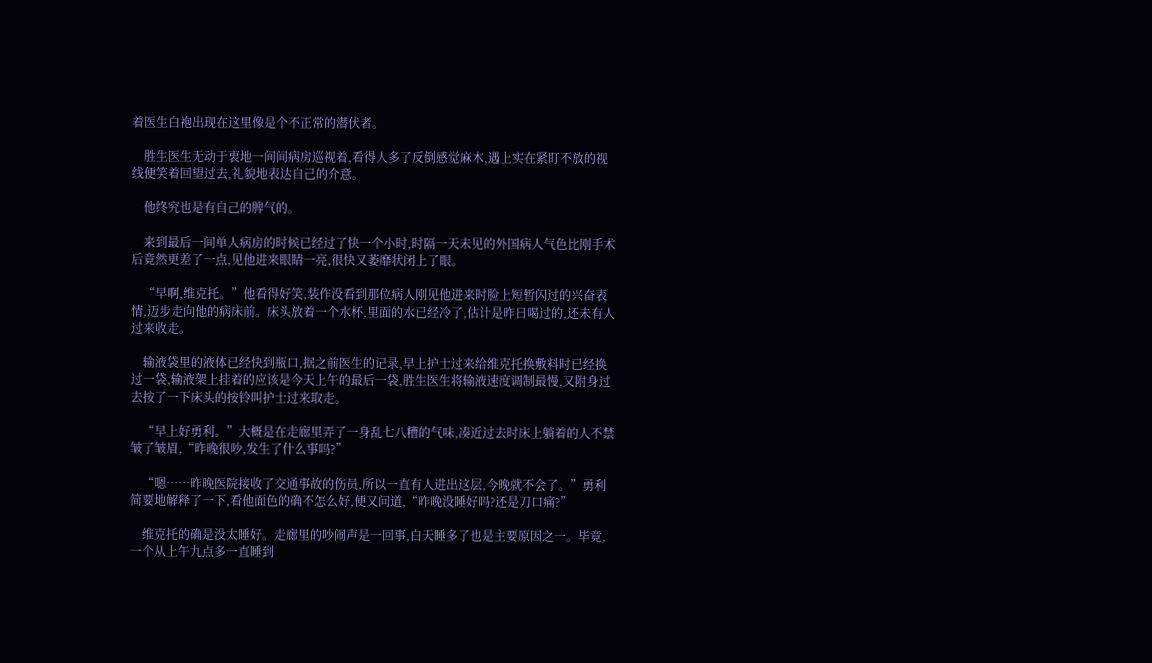着医生白袍出现在这里像是个不正常的潜伏者。

    胜生医生无动于衷地一间间病房巡视着,看得人多了反倒感觉麻木,遇上实在紧盯不放的视线便笑着回望过去,礼貌地表达自己的介意。

    他终究也是有自己的脾气的。

    来到最后一间单人病房的时候已经过了快一个小时,时隔一天未见的外国病人气色比刚手术后竟然更差了一点,见他进来眼睛一亮,很快又萎靡状闭上了眼。

    “早啊,维克托。”他看得好笑,装作没看到那位病人刚见他进来时脸上短暂闪过的兴奋表情,迈步走向他的病床前。床头放着一个水杯,里面的水已经冷了,估计是昨日喝过的,还未有人过来收走。

    输液袋里的液体已经快到瓶口,据之前医生的记录,早上护士过来给维克托换敷料时已经换过一袋,输液架上挂着的应该是今天上午的最后一袋,胜生医生将输液速度调制最慢,又附身过去按了一下床头的按铃叫护士过来取走。

    “早上好勇利。”大概是在走廊里弄了一身乱七八糟的气味,凑近过去时床上躺着的人不禁皱了皱眉,“昨晚很吵,发生了什么事吗?”

    “嗯……昨晚医院接收了交通事故的伤员,所以一直有人进出这层,今晚就不会了。”勇利简要地解释了一下,看他面色的确不怎么好,便又问道,“昨晚没睡好吗?还是刀口痛?”

    维克托的确是没太睡好。走廊里的吵闹声是一回事,白天睡多了也是主要原因之一。毕竟,一个从上午九点多一直睡到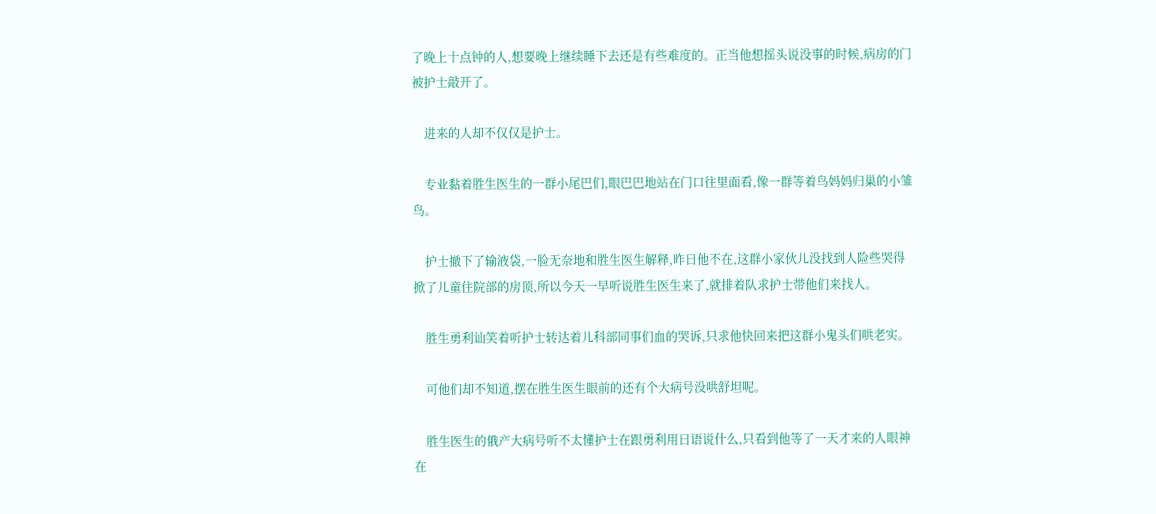了晚上十点钟的人,想要晚上继续睡下去还是有些难度的。正当他想摇头说没事的时候,病房的门被护士敲开了。

    进来的人却不仅仅是护士。

    专业黏着胜生医生的一群小尾巴们,眼巴巴地站在门口往里面看,像一群等着鸟妈妈归巢的小雏鸟。

    护士撤下了输液袋,一脸无奈地和胜生医生解释,昨日他不在,这群小家伙儿没找到人险些哭得掀了儿童住院部的房顶,所以今天一早听说胜生医生来了,就排着队求护士带他们来找人。

    胜生勇利讪笑着听护士转达着儿科部同事们血的哭诉,只求他快回来把这群小鬼头们哄老实。

    可他们却不知道,摆在胜生医生眼前的还有个大病号没哄舒坦呢。

    胜生医生的俄产大病号听不太懂护士在跟勇利用日语说什么,只看到他等了一天才来的人眼神在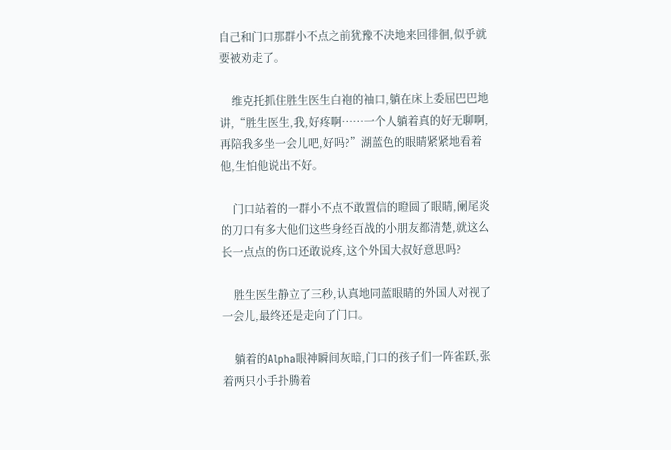自己和门口那群小不点之前犹豫不决地来回徘徊,似乎就要被劝走了。

    维克托抓住胜生医生白袍的袖口,躺在床上委屈巴巴地讲,“胜生医生,我,好疼啊……一个人躺着真的好无聊啊,再陪我多坐一会儿吧,好吗?”湖蓝色的眼睛紧紧地看着他,生怕他说出不好。

    门口站着的一群小不点不敢置信的瞪圆了眼睛,阑尾炎的刀口有多大他们这些身经百战的小朋友都清楚,就这么长一点点的伤口还敢说疼,这个外国大叔好意思吗?

    胜生医生静立了三秒,认真地同蓝眼睛的外国人对视了一会儿,最终还是走向了门口。

    躺着的Alpha眼神瞬间灰暗,门口的孩子们一阵雀跃,张着两只小手扑腾着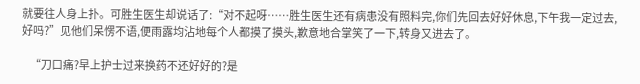就要往人身上扑。可胜生医生却说话了:“对不起呀……胜生医生还有病患没有照料完,你们先回去好好休息,下午我一定过去,好吗?”见他们呆愣不语,便雨露均沾地每个人都摸了摸头,歉意地合掌笑了一下,转身又进去了。

    “刀口痛?早上护士过来换药不还好好的?是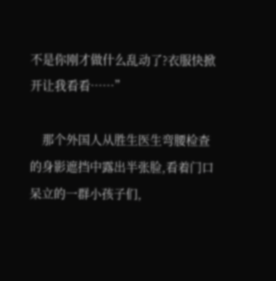不是你刚才做什么乱动了?衣服快掀开让我看看……”

    那个外国人从胜生医生弯腰检查的身影遮挡中露出半张脸,看着门口呆立的一群小孩子们,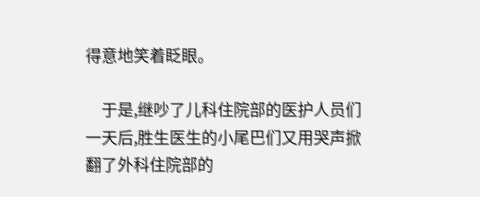得意地笑着眨眼。

    于是,继吵了儿科住院部的医护人员们一天后,胜生医生的小尾巴们又用哭声掀翻了外科住院部的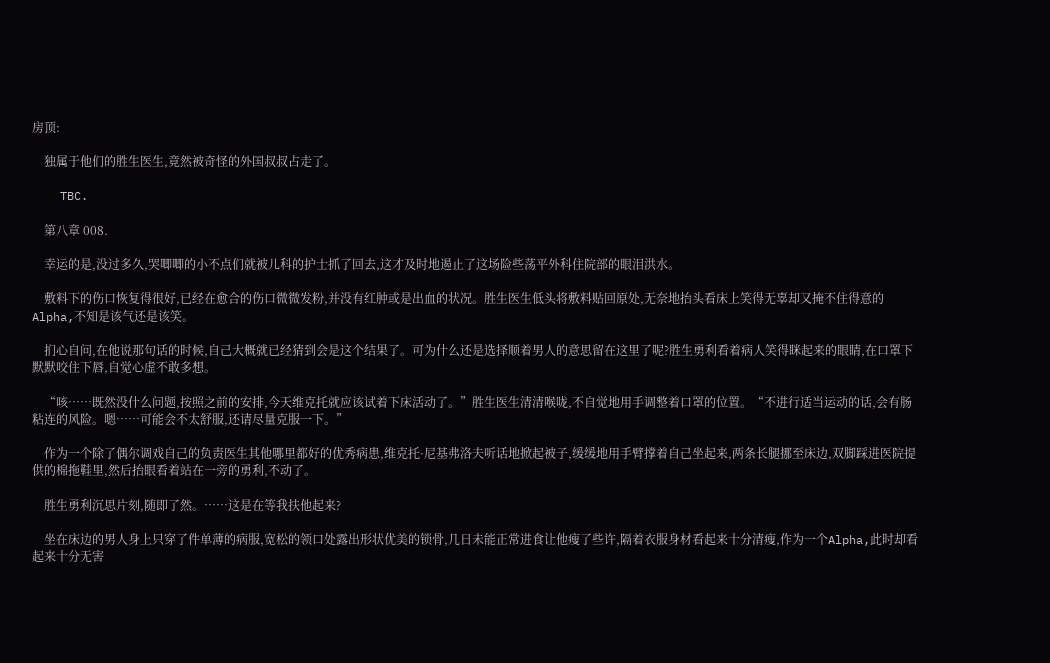房顶:

    独属于他们的胜生医生,竟然被奇怪的外国叔叔占走了。

    TBC.

    第八章 008.

    幸运的是,没过多久,哭唧唧的小不点们就被儿科的护士抓了回去,这才及时地遏止了这场险些荡平外科住院部的眼泪洪水。

    敷料下的伤口恢复得很好,已经在愈合的伤口微微发粉,并没有红肿或是出血的状况。胜生医生低头将敷料贴回原处,无奈地抬头看床上笑得无辜却又掩不住得意的Alpha,不知是该气还是该笑。

    扪心自问,在他说那句话的时候,自己大概就已经猜到会是这个结果了。可为什么还是选择顺着男人的意思留在这里了呢?胜生勇利看着病人笑得眯起来的眼睛,在口罩下默默咬住下唇,自觉心虚不敢多想。

    “咳……既然没什么问题,按照之前的安排,今天维克托就应该试着下床活动了。”胜生医生清清喉咙,不自觉地用手调整着口罩的位置。“不进行适当运动的话,会有肠粘连的风险。嗯……可能会不太舒服,还请尽量克服一下。”

    作为一个除了偶尔调戏自己的负责医生其他哪里都好的优秀病患,维克托·尼基弗洛夫听话地掀起被子,缓缓地用手臂撑着自己坐起来,两条长腿挪至床边,双脚踩进医院提供的棉拖鞋里,然后抬眼看着站在一旁的勇利,不动了。

    胜生勇利沉思片刻,随即了然。……这是在等我扶他起来?

    坐在床边的男人身上只穿了件单薄的病服,宽松的领口处露出形状优美的锁骨,几日未能正常进食让他瘦了些许,隔着衣服身材看起来十分清瘦,作为一个Alpha,此时却看起来十分无害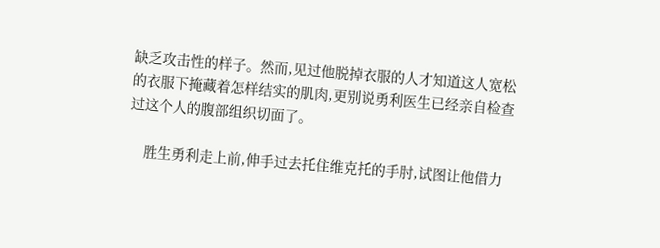缺乏攻击性的样子。然而,见过他脱掉衣服的人才知道这人宽松的衣服下掩藏着怎样结实的肌肉,更别说勇利医生已经亲自检查过这个人的腹部组织切面了。

    胜生勇利走上前,伸手过去托住维克托的手肘,试图让他借力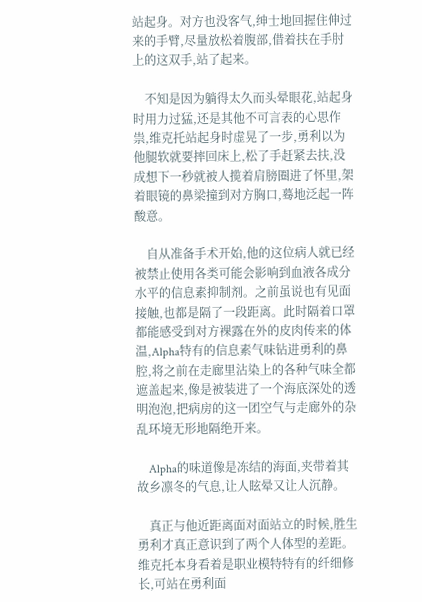站起身。对方也没客气,绅士地回握住伸过来的手臂,尽量放松着腹部,借着扶在手肘上的这双手,站了起来。

    不知是因为躺得太久而头晕眼花,站起身时用力过猛,还是其他不可言表的心思作祟,维克托站起身时虚晃了一步,勇利以为他腿软就要摔回床上,松了手赶紧去扶,没成想下一秒就被人揽着肩膀圈进了怀里,架着眼镜的鼻梁撞到对方胸口,蓦地泛起一阵酸意。

    自从准备手术开始,他的这位病人就已经被禁止使用各类可能会影响到血液各成分水平的信息素抑制剂。之前虽说也有见面接触,也都是隔了一段距离。此时隔着口罩都能感受到对方裸露在外的皮肉传来的体温,Alpha特有的信息素气味钻进勇利的鼻腔,将之前在走廊里沾染上的各种气味全都遮盖起来,像是被装进了一个海底深处的透明泡泡,把病房的这一团空气与走廊外的杂乱环境无形地隔绝开来。

    Alpha的味道像是冻结的海面,夹带着其故乡凛冬的气息,让人眩晕又让人沉静。

    真正与他近距离面对面站立的时候,胜生勇利才真正意识到了两个人体型的差距。维克托本身看着是职业模特特有的纤细修长,可站在勇利面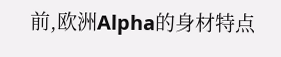前,欧洲Alpha的身材特点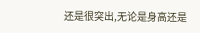还是很突出,无论是身高还是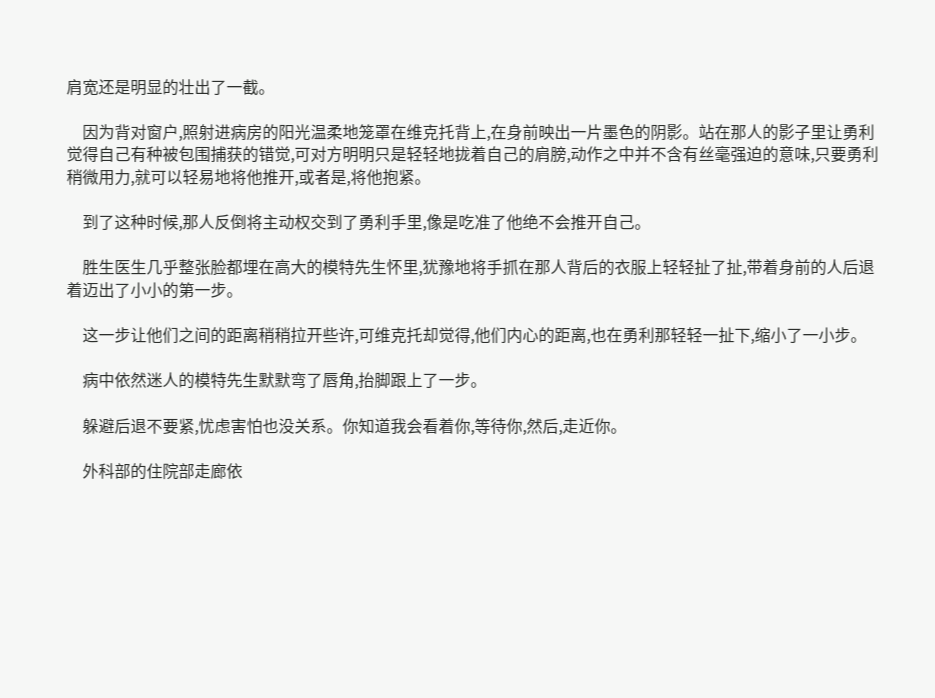肩宽还是明显的壮出了一截。

    因为背对窗户,照射进病房的阳光温柔地笼罩在维克托背上,在身前映出一片墨色的阴影。站在那人的影子里让勇利觉得自己有种被包围捕获的错觉,可对方明明只是轻轻地拢着自己的肩膀,动作之中并不含有丝毫强迫的意味,只要勇利稍微用力,就可以轻易地将他推开,或者是,将他抱紧。

    到了这种时候,那人反倒将主动权交到了勇利手里,像是吃准了他绝不会推开自己。

    胜生医生几乎整张脸都埋在高大的模特先生怀里,犹豫地将手抓在那人背后的衣服上轻轻扯了扯,带着身前的人后退着迈出了小小的第一步。

    这一步让他们之间的距离稍稍拉开些许,可维克托却觉得,他们内心的距离,也在勇利那轻轻一扯下,缩小了一小步。

    病中依然迷人的模特先生默默弯了唇角,抬脚跟上了一步。

    躲避后退不要紧,忧虑害怕也没关系。你知道我会看着你,等待你,然后,走近你。

    外科部的住院部走廊依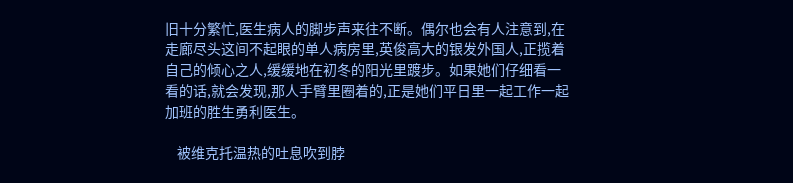旧十分繁忙,医生病人的脚步声来往不断。偶尔也会有人注意到,在走廊尽头这间不起眼的单人病房里,英俊高大的银发外国人,正揽着自己的倾心之人,缓缓地在初冬的阳光里踱步。如果她们仔细看一看的话,就会发现,那人手臂里圈着的,正是她们平日里一起工作一起加班的胜生勇利医生。

    被维克托温热的吐息吹到脖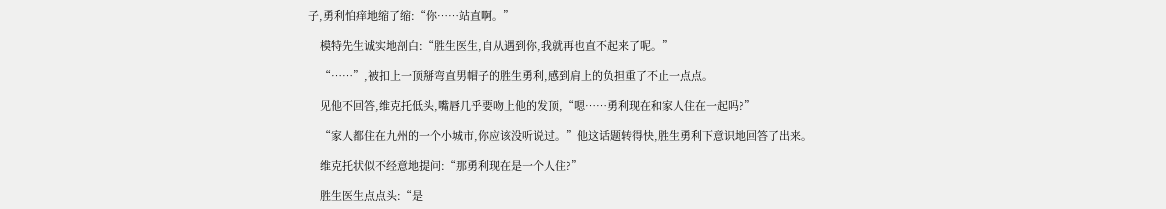子,勇利怕痒地缩了缩:“你……站直啊。”

    模特先生诚实地剖白:“胜生医生,自从遇到你,我就再也直不起来了呢。”

    “……”,被扣上一顶掰弯直男帽子的胜生勇利,感到肩上的负担重了不止一点点。

    见他不回答,维克托低头,嘴唇几乎要吻上他的发顶,“嗯……勇利现在和家人住在一起吗?”

    “家人都住在九州的一个小城市,你应该没听说过。”他这话题转得快,胜生勇利下意识地回答了出来。

    维克托状似不经意地提问:“那勇利现在是一个人住?”

    胜生医生点点头:“是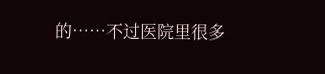的……不过医院里很多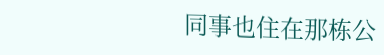同事也住在那栋公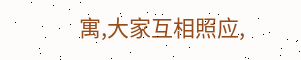寓,大家互相照应,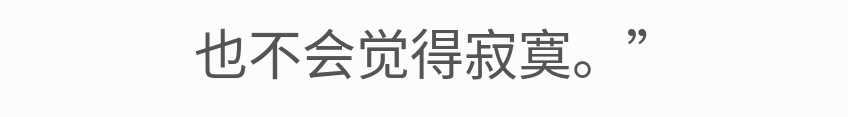也不会觉得寂寞。”